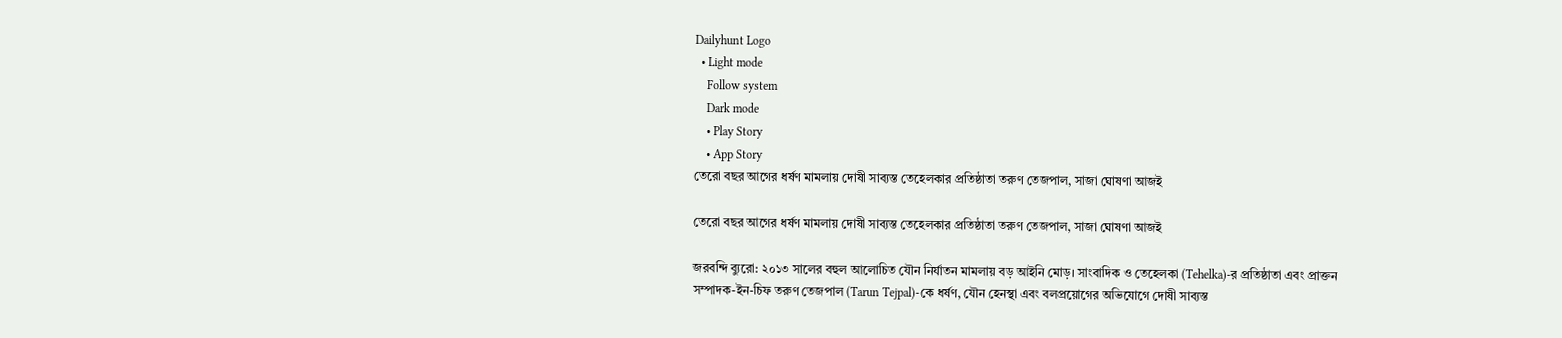Dailyhunt Logo
  • Light mode
    Follow system
    Dark mode
    • Play Story
    • App Story
তেরো বছর আগের ধর্ষণ মামলায় দোষী সাব্যস্ত তেহেলকার প্রতিষ্ঠাতা তরুণ তেজপাল, সাজা ঘোষণা আজই

তেরো বছর আগের ধর্ষণ মামলায় দোষী সাব্যস্ত তেহেলকার প্রতিষ্ঠাতা তরুণ তেজপাল, সাজা ঘোষণা আজই

জরবন্দি ব্যুরো: ২০১৩ সালের বহুল আলোচিত যৌন নির্যাতন মামলায় বড় আইনি মোড়। সাংবাদিক ও তেহেলকা (Tehelka)-র প্রতিষ্ঠাতা এবং প্রাক্তন সম্পাদক-ইন-চিফ তরুণ তেজপাল (Tarun Tejpal)-কে ধর্ষণ, যৌন হেনস্থা এবং বলপ্রয়োগের অভিযোগে দোষী সাব্যস্ত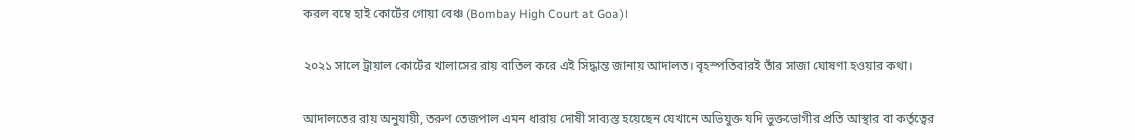করল বম্বে হাই কোর্টের গোয়া বেঞ্চ (Bombay High Court at Goa)।

২০২১ সালে ট্রায়াল কোর্টের খালাসের রায় বাতিল করে এই সিদ্ধান্ত জানায় আদালত। বৃহস্পতিবারই তাঁর সাজা ঘোষণা হওয়ার কথা।

আদালতের রায় অনুযায়ী, তরুণ তেজপাল এমন ধারায় দোষী সাব্যস্ত হয়েছেন যেখানে অভিযুক্ত যদি ভুক্তভোগীর প্রতি আস্থার বা কর্তৃত্বের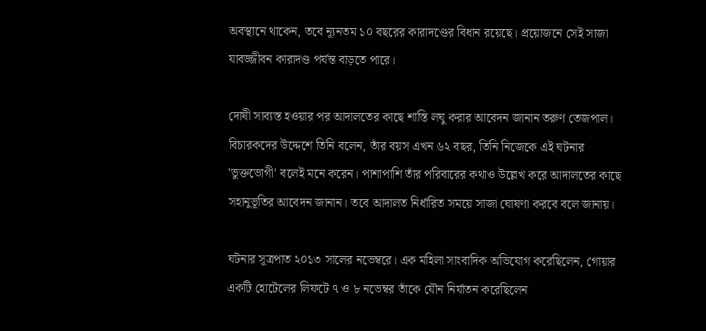অবস্থানে থাকেন, তবে ন্যূনতম ১০ বছরের কারাদণ্ডের বিধান রয়েছে। প্রয়োজনে সেই সাজা যাবজ্জীবন কারাদণ্ড পর্যন্ত বাড়তে পারে।

দোষী সাব্যস্ত হওয়ার পর আদালতের কাছে শাস্তি লঘু করার আবেদন জানান তরুণ তেজপাল। বিচারকদের উদ্দেশে তিনি বলেন, তাঁর বয়স এখন ৬২ বছর, তিনি নিজেকে এই ঘটনার 'ভুক্তভোগী' বলেই মনে করেন। পাশাপাশি তাঁর পরিবারের কথাও উল্লেখ করে আদালতের কাছে সহানুভূতির আবেদন জানান। তবে আদালত নির্ধারিত সময়ে সাজা ঘোষণা করবে বলে জানায়।

ঘটনার সূত্রপাত ২০১৩ সালের নভেম্বরে। এক মহিলা সাংবাদিক অভিযোগ করেছিলেন, গোয়ার একটি হোটেলের লিফটে ৭ ও ৮ নভেম্বর তাঁকে যৌন নির্যাতন করেছিলেন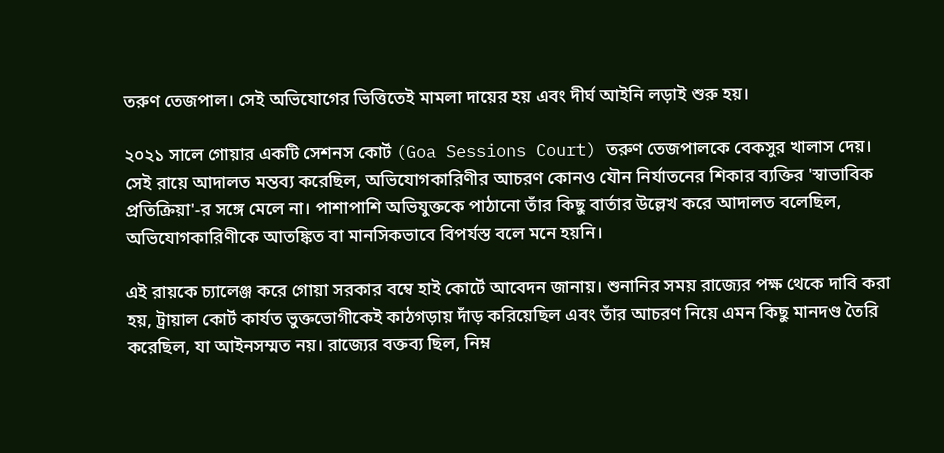তরুণ তেজপাল। সেই অভিযোগের ভিত্তিতেই মামলা দায়ের হয় এবং দীর্ঘ আইনি লড়াই শুরু হয়।

২০২১ সালে গোয়ার একটি সেশনস কোর্ট (Goa Sessions Court) তরুণ তেজপালকে বেকসুর খালাস দেয়। সেই রায়ে আদালত মন্তব্য করেছিল, অভিযোগকারিণীর আচরণ কোনও যৌন নির্যাতনের শিকার ব্যক্তির 'স্বাভাবিক প্রতিক্রিয়া'-র সঙ্গে মেলে না। পাশাপাশি অভিযুক্তকে পাঠানো তাঁর কিছু বার্তার উল্লেখ করে আদালত বলেছিল, অভিযোগকারিণীকে আতঙ্কিত বা মানসিকভাবে বিপর্যস্ত বলে মনে হয়নি।

এই রায়কে চ্যালেঞ্জ করে গোয়া সরকার বম্বে হাই কোর্টে আবেদন জানায়। শুনানির সময় রাজ্যের পক্ষ থেকে দাবি করা হয়, ট্রায়াল কোর্ট কার্যত ভুক্তভোগীকেই কাঠগড়ায় দাঁড় করিয়েছিল এবং তাঁর আচরণ নিয়ে এমন কিছু মানদণ্ড তৈরি করেছিল, যা আইনসম্মত নয়। রাজ্যের বক্তব্য ছিল, নিম্ন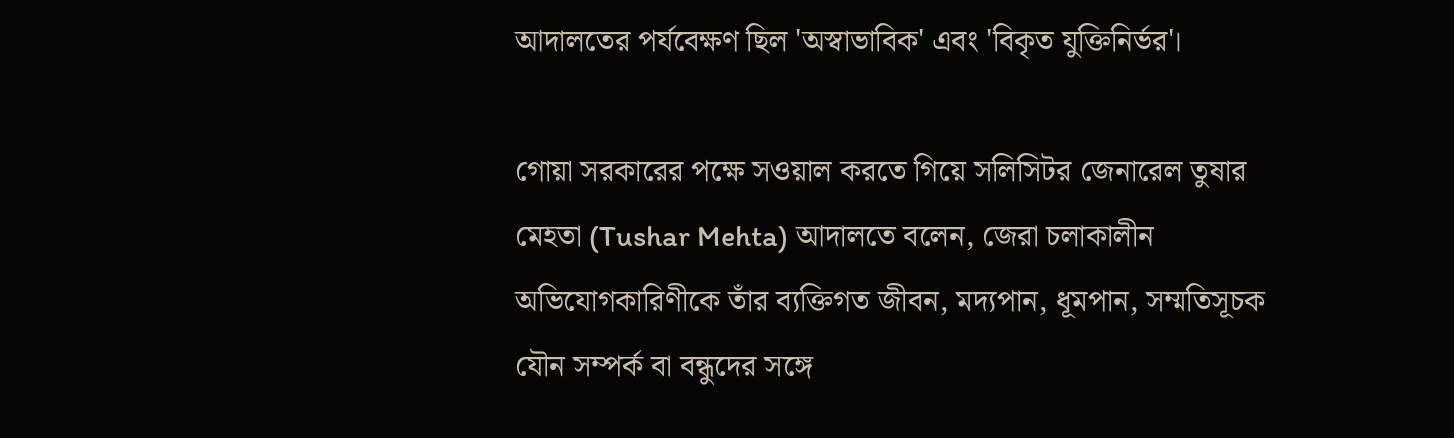আদালতের পর্যবেক্ষণ ছিল 'অস্বাভাবিক' এবং 'বিকৃত যুক্তিনির্ভর'।

গোয়া সরকারের পক্ষে সওয়াল করতে গিয়ে সলিসিটর জেনারেল তুষার মেহতা (Tushar Mehta) আদালতে বলেন, জেরা চলাকালীন অভিযোগকারিণীকে তাঁর ব্যক্তিগত জীবন, মদ্যপান, ধূমপান, সম্মতিসূচক যৌন সম্পর্ক বা বন্ধুদের সঙ্গে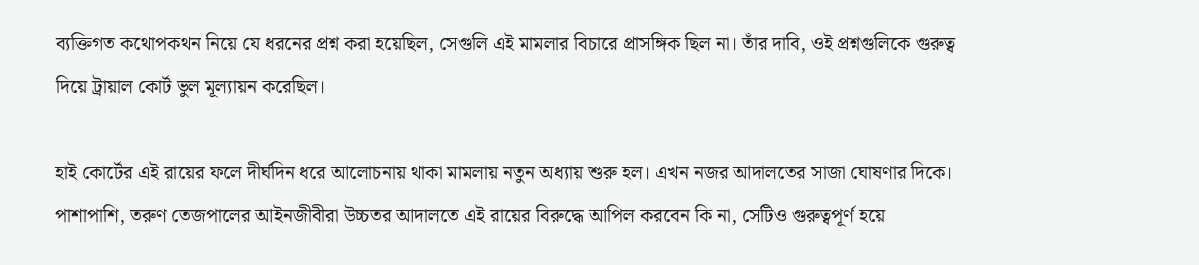ব্যক্তিগত কথোপকথন নিয়ে যে ধরনের প্রশ্ন করা হয়েছিল, সেগুলি এই মামলার বিচারে প্রাসঙ্গিক ছিল না। তাঁর দাবি, ওই প্রশ্নগুলিকে গুরুত্ব দিয়ে ট্রায়াল কোর্ট ভুল মূল্যায়ন করেছিল।

হাই কোর্টের এই রায়ের ফলে দীর্ঘদিন ধরে আলোচনায় থাকা মামলায় নতুন অধ্যায় শুরু হল। এখন নজর আদালতের সাজা ঘোষণার দিকে। পাশাপাশি, তরুণ তেজপালের আইনজীবীরা উচ্চতর আদালতে এই রায়ের বিরুদ্ধে আপিল করবেন কি না, সেটিও গুরুত্বপূর্ণ হয়ে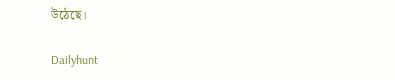উঠেছে।

Dailyhunt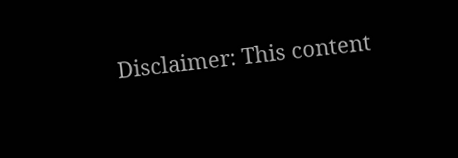Disclaimer: This content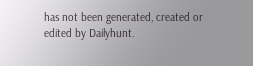has not been generated, created or edited by Dailyhunt.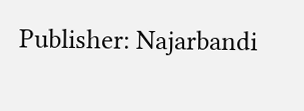Publisher: Najarbandi